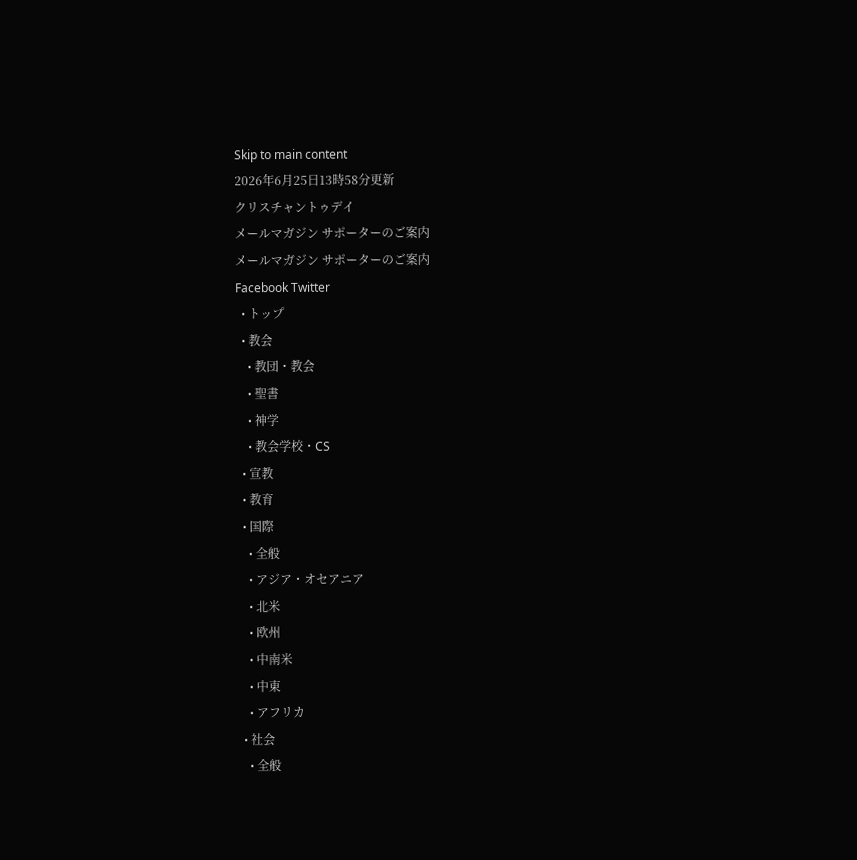Skip to main content
2026年6月25日13時58分更新
クリスチャントゥデイ
メールマガジン サポーターのご案内
メールマガジン サポーターのご案内
Facebook Twitter
  • トップ
  • 教会
    • 教団・教会
    • 聖書
    • 神学
    • 教会学校・CS
  • 宣教
  • 教育
  • 国際
    • 全般
    • アジア・オセアニア
    • 北米
    • 欧州
    • 中南米
    • 中東
    • アフリカ
  • 社会
    • 全般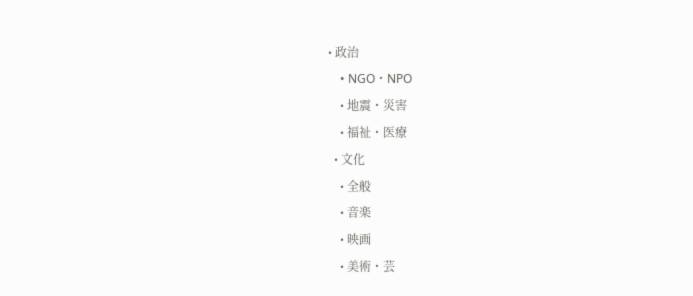• 政治
    • NGO・NPO
    • 地震・災害
    • 福祉・医療
  • 文化
    • 全般
    • 音楽
    • 映画
    • 美術・芸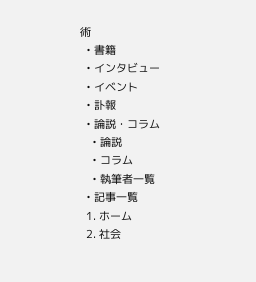術
  • 書籍
  • インタビュー
  • イベント
  • 訃報
  • 論説・コラム
    • 論説
    • コラム
    • 執筆者一覧
  • 記事一覧
  1. ホーム
  2. 社会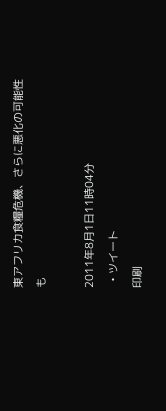東アフリカ食糧危機、さらに悪化の可能性も

2011年8月1日11時04分
  • ツイート
印刷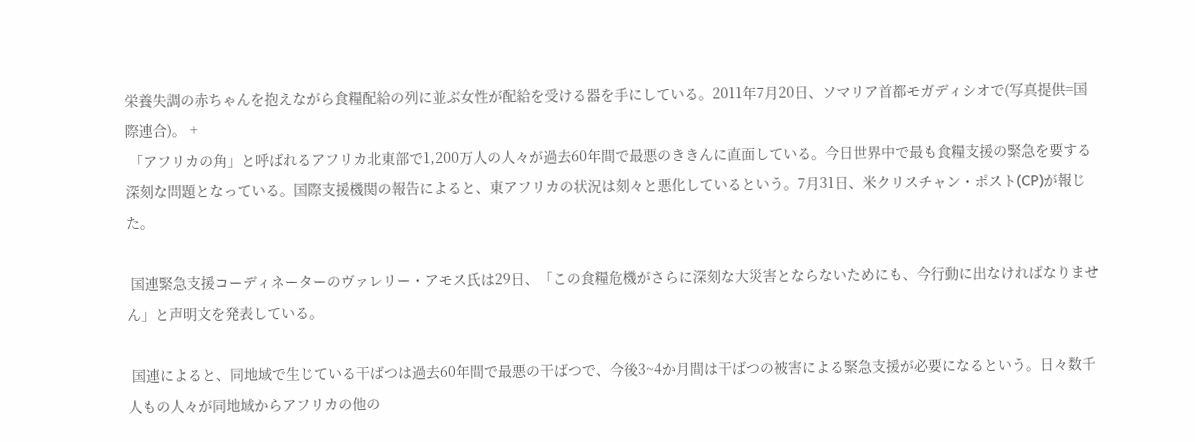栄養失調の赤ちゃんを抱えながら食糧配給の列に並ぶ女性が配給を受ける器を手にしている。2011年7月20日、ソマリア首都モガディシオで(写真提供=国際連合)。 +
 「アフリカの角」と呼ばれるアフリカ北東部で1,200万人の人々が過去60年間で最悪のききんに直面している。今日世界中で最も食糧支援の緊急を要する深刻な問題となっている。国際支援機関の報告によると、東アフリカの状況は刻々と悪化しているという。7月31日、米クリスチャン・ポスト(CP)が報じた。

 国連緊急支援コーディネーターのヴァレリー・アモス氏は29日、「この食糧危機がさらに深刻な大災害とならないためにも、今行動に出なければなりません」と声明文を発表している。

 国連によると、同地域で生じている干ばつは過去60年間で最悪の干ばつで、今後3~4か月間は干ばつの被害による緊急支援が必要になるという。日々数千人もの人々が同地域からアフリカの他の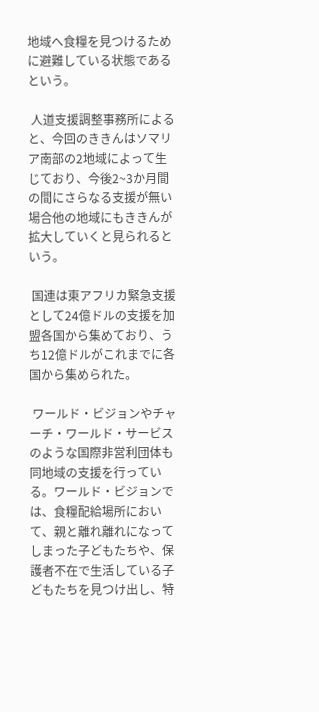地域へ食糧を見つけるために避難している状態であるという。

 人道支援調整事務所によると、今回のききんはソマリア南部の2地域によって生じており、今後2~3か月間の間にさらなる支援が無い場合他の地域にもききんが拡大していくと見られるという。

 国連は東アフリカ緊急支援として24億ドルの支援を加盟各国から集めており、うち12億ドルがこれまでに各国から集められた。

 ワールド・ビジョンやチャーチ・ワールド・サービスのような国際非営利団体も同地域の支援を行っている。ワールド・ビジョンでは、食糧配給場所において、親と離れ離れになってしまった子どもたちや、保護者不在で生活している子どもたちを見つけ出し、特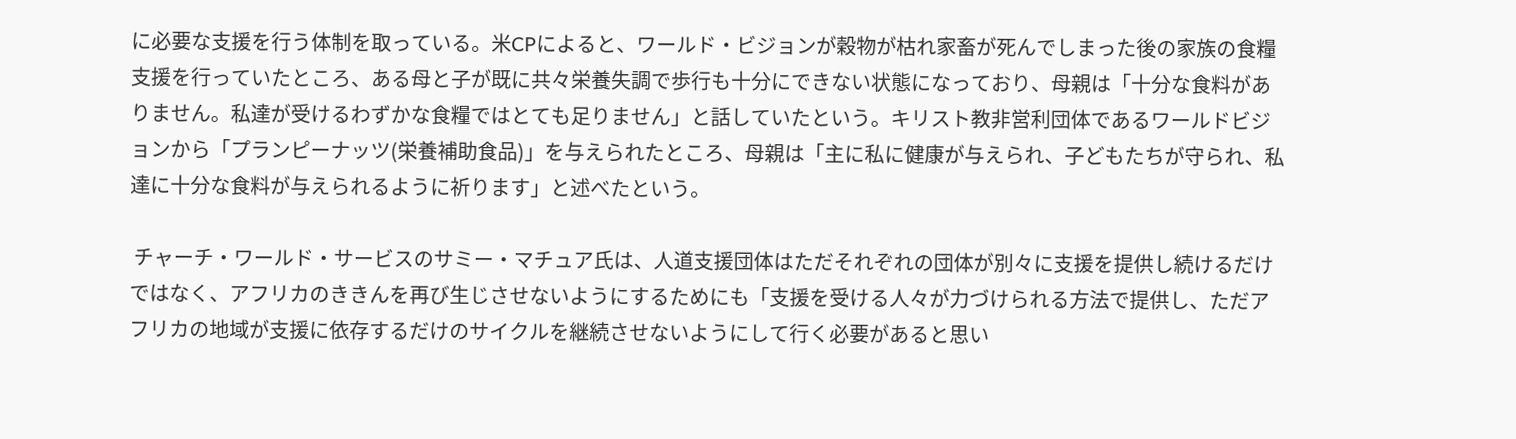に必要な支援を行う体制を取っている。米CPによると、ワールド・ビジョンが穀物が枯れ家畜が死んでしまった後の家族の食糧支援を行っていたところ、ある母と子が既に共々栄養失調で歩行も十分にできない状態になっており、母親は「十分な食料がありません。私達が受けるわずかな食糧ではとても足りません」と話していたという。キリスト教非営利団体であるワールドビジョンから「プランピーナッツ(栄養補助食品)」を与えられたところ、母親は「主に私に健康が与えられ、子どもたちが守られ、私達に十分な食料が与えられるように祈ります」と述べたという。

 チャーチ・ワールド・サービスのサミー・マチュア氏は、人道支援団体はただそれぞれの団体が別々に支援を提供し続けるだけではなく、アフリカのききんを再び生じさせないようにするためにも「支援を受ける人々が力づけられる方法で提供し、ただアフリカの地域が支援に依存するだけのサイクルを継続させないようにして行く必要があると思い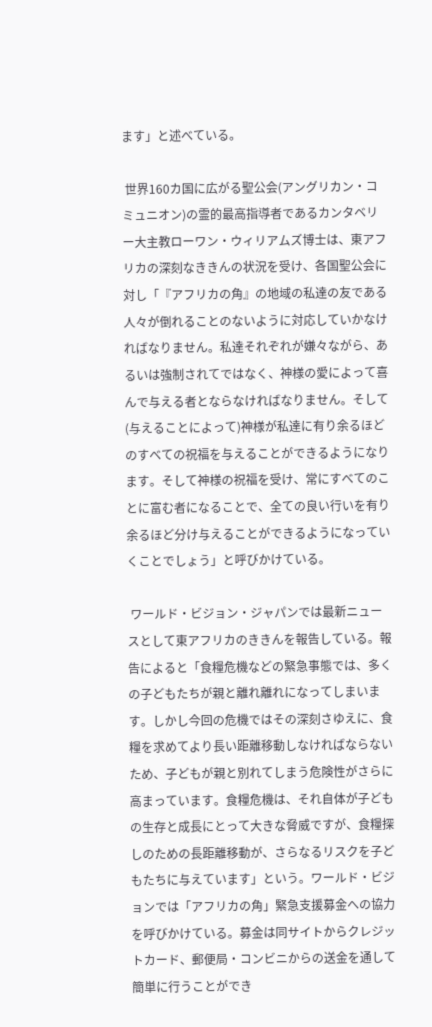ます」と述べている。

 世界160カ国に広がる聖公会(アングリカン・コミュニオン)の霊的最高指導者であるカンタベリー大主教ローワン・ウィリアムズ博士は、東アフリカの深刻なききんの状況を受け、各国聖公会に対し「『アフリカの角』の地域の私達の友である人々が倒れることのないように対応していかなければなりません。私達それぞれが嫌々ながら、あるいは強制されてではなく、神様の愛によって喜んで与える者とならなければなりません。そして(与えることによって)神様が私達に有り余るほどのすべての祝福を与えることができるようになります。そして神様の祝福を受け、常にすべてのことに富む者になることで、全ての良い行いを有り余るほど分け与えることができるようになっていくことでしょう」と呼びかけている。

 ワールド・ビジョン・ジャパンでは最新ニュースとして東アフリカのききんを報告している。報告によると「食糧危機などの緊急事態では、多くの子どもたちが親と離れ離れになってしまいます。しかし今回の危機ではその深刻さゆえに、食糧を求めてより長い距離移動しなければならないため、子どもが親と別れてしまう危険性がさらに高まっています。食糧危機は、それ自体が子どもの生存と成長にとって大きな脅威ですが、食糧探しのための長距離移動が、さらなるリスクを子どもたちに与えています」という。ワールド・ビジョンでは「アフリカの角」緊急支援募金への協力を呼びかけている。募金は同サイトからクレジットカード、郵便局・コンビニからの送金を通して簡単に行うことができ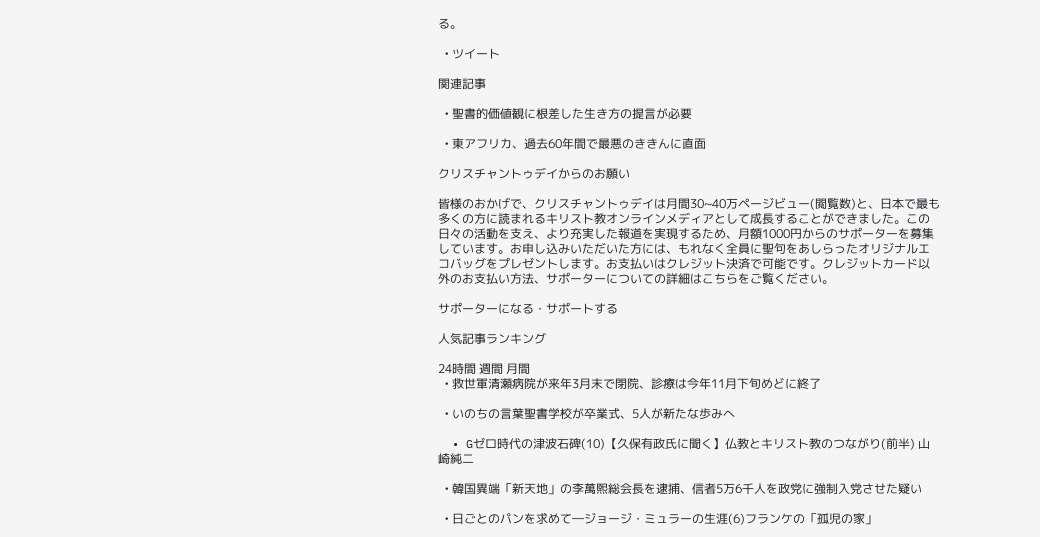る。

  • ツイート

関連記事

  • 聖書的価値観に根差した生き方の提言が必要

  • 東アフリカ、過去60年間で最悪のききんに直面

クリスチャントゥデイからのお願い

皆様のおかげで、クリスチャントゥデイは月間30~40万ページビュー(閲覧数)と、日本で最も多くの方に読まれるキリスト教オンラインメディアとして成長することができました。この日々の活動を支え、より充実した報道を実現するため、月額1000円からのサポーターを募集しています。お申し込みいただいた方には、もれなく全員に聖句をあしらったオリジナルエコバッグをプレゼントします。お支払いはクレジット決済で可能です。クレジットカード以外のお支払い方法、サポーターについての詳細はこちらをご覧ください。

サポーターになる・サポートする

人気記事ランキング

24時間 週間 月間
  • 救世軍清瀬病院が来年3月末で閉院、診療は今年11月下旬めどに終了

  • いのちの言葉聖書学校が卒業式、5人が新たな歩みへ

  • Gゼロ時代の津波石碑(10)【久保有政氏に聞く】仏教とキリスト教のつながり(前半) 山崎純二

  • 韓国異端「新天地」の李萬熙総会長を逮捕、信者5万6千人を政党に強制入党させた疑い

  • 日ごとのパンを求めて―ジョージ・ミュラーの生涯(6)フランケの「孤児の家」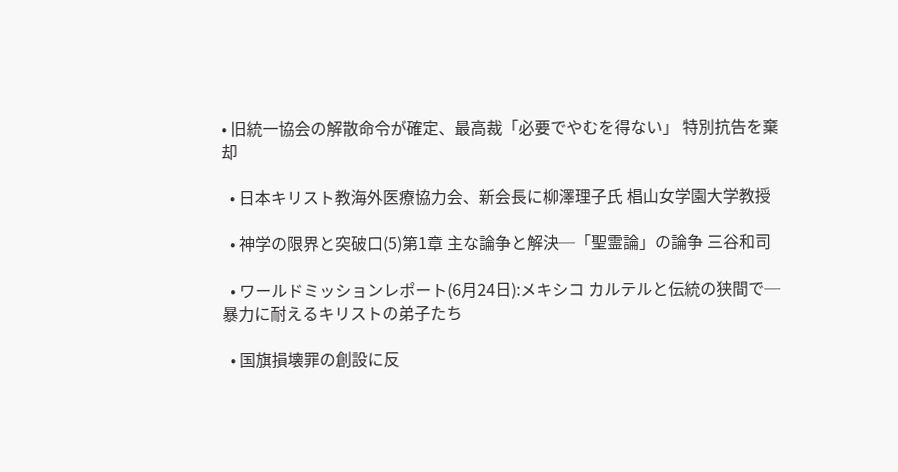• 旧統一協会の解散命令が確定、最高裁「必要でやむを得ない」 特別抗告を棄却

  • 日本キリスト教海外医療協力会、新会長に柳澤理子氏 椙山女学園大学教授

  • 神学の限界と突破口(5)第1章 主な論争と解決─「聖霊論」の論争 三谷和司

  • ワールドミッションレポート(6月24日):メキシコ カルテルと伝統の狭間で─暴力に耐えるキリストの弟子たち

  • 国旗損壊罪の創設に反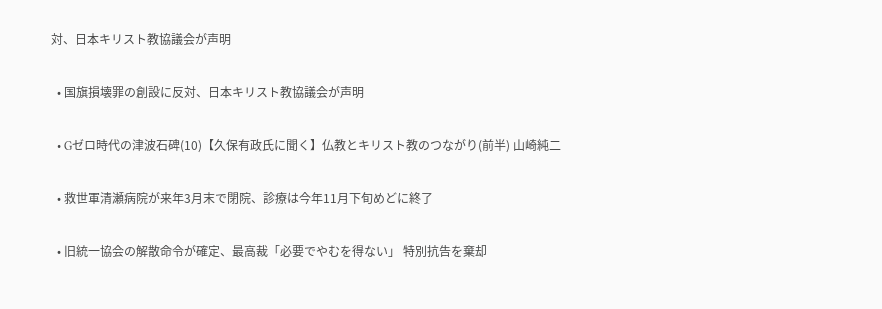対、日本キリスト教協議会が声明

  • 国旗損壊罪の創設に反対、日本キリスト教協議会が声明

  • Gゼロ時代の津波石碑(10)【久保有政氏に聞く】仏教とキリスト教のつながり(前半) 山崎純二

  • 救世軍清瀬病院が来年3月末で閉院、診療は今年11月下旬めどに終了

  • 旧統一協会の解散命令が確定、最高裁「必要でやむを得ない」 特別抗告を棄却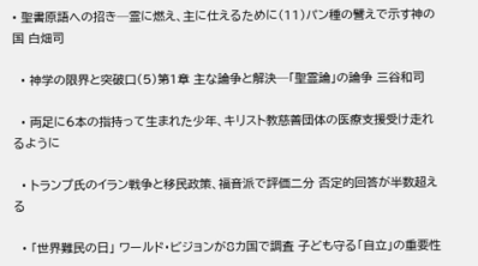• 聖書原語への招き─霊に燃え、主に仕えるために(11)パン種の譬えで示す神の国 白畑司

  • 神学の限界と突破口(5)第1章 主な論争と解決─「聖霊論」の論争 三谷和司

  • 両足に6本の指持って生まれた少年、キリスト教慈善団体の医療支援受け走れるように

  • トランプ氏のイラン戦争と移民政策、福音派で評価二分 否定的回答が半数超える

  • 「世界難民の日」 ワールド・ビジョンが8カ国で調査 子ども守る「自立」の重要性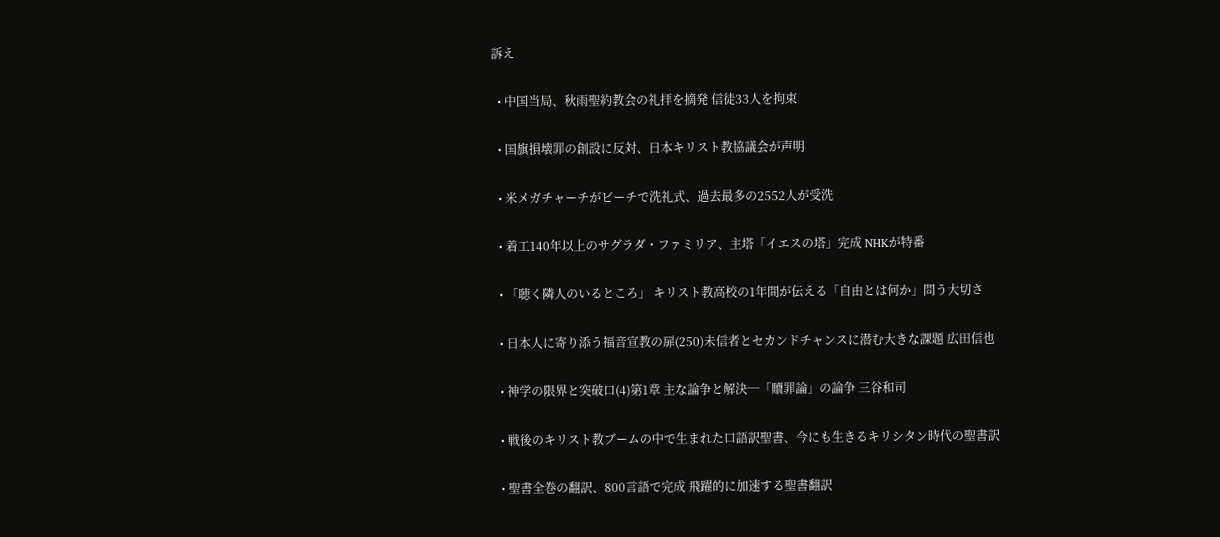訴え

  • 中国当局、秋雨聖約教会の礼拝を摘発 信徒33人を拘束

  • 国旗損壊罪の創設に反対、日本キリスト教協議会が声明

  • 米メガチャーチがビーチで洗礼式、過去最多の2552人が受洗

  • 着工140年以上のサグラダ・ファミリア、主塔「イエスの塔」完成 NHKが特番

  • 「聴く隣人のいるところ」 キリスト教高校の1年間が伝える「自由とは何か」問う大切さ

  • 日本人に寄り添う福音宣教の扉(250)未信者とセカンドチャンスに潜む大きな課題 広田信也

  • 神学の限界と突破口(4)第1章 主な論争と解決─「贖罪論」の論争 三谷和司

  • 戦後のキリスト教ブームの中で生まれた口語訳聖書、今にも生きるキリシタン時代の聖書訳

  • 聖書全巻の翻訳、800言語で完成 飛躍的に加速する聖書翻訳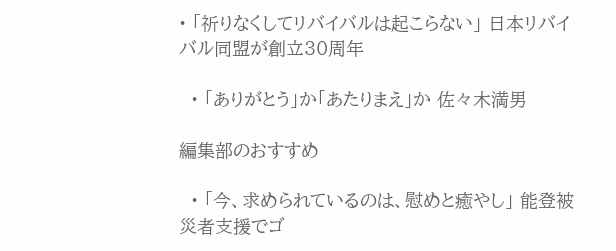• 「祈りなくしてリバイバルは起こらない」 日本リバイバル同盟が創立30周年

  • 「ありがとう」か「あたりまえ」か 佐々木満男

編集部のおすすめ

  • 「今、求められているのは、慰めと癒やし」 能登被災者支援でゴ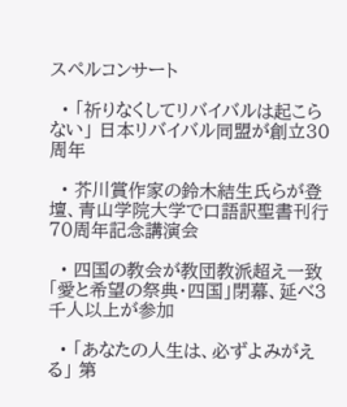スペルコンサート

  • 「祈りなくしてリバイバルは起こらない」 日本リバイバル同盟が創立30周年

  • 芥川賞作家の鈴木結生氏らが登壇、青山学院大学で口語訳聖書刊行70周年記念講演会

  • 四国の教会が教団教派超え一致 「愛と希望の祭典・四国」閉幕、延べ3千人以上が参加

  • 「あなたの人生は、必ずよみがえる」 第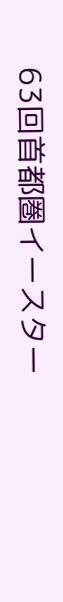63回首都圏イースター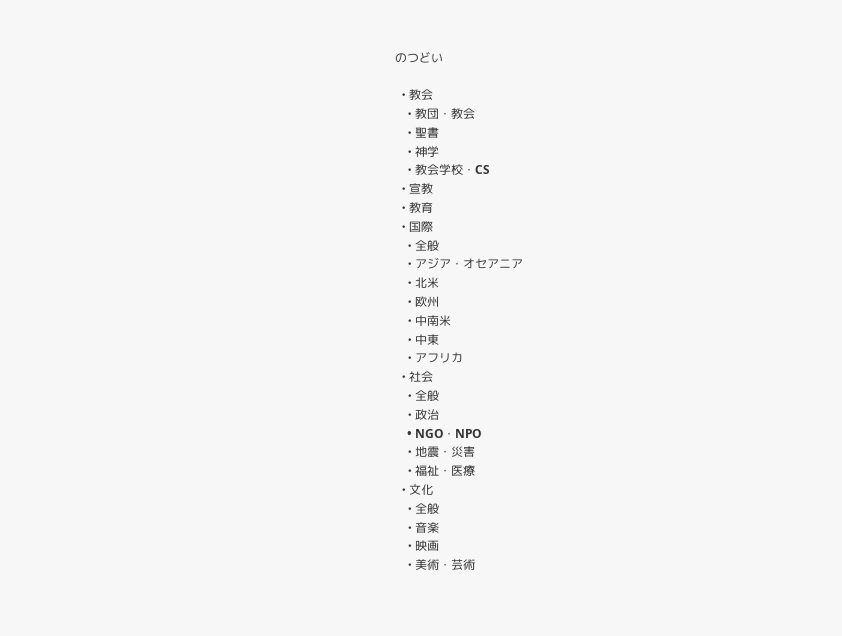のつどい

  • 教会
    • 教団・教会
    • 聖書
    • 神学
    • 教会学校・CS
  • 宣教
  • 教育
  • 国際
    • 全般
    • アジア・オセアニア
    • 北米
    • 欧州
    • 中南米
    • 中東
    • アフリカ
  • 社会
    • 全般
    • 政治
    • NGO・NPO
    • 地震・災害
    • 福祉・医療
  • 文化
    • 全般
    • 音楽
    • 映画
    • 美術・芸術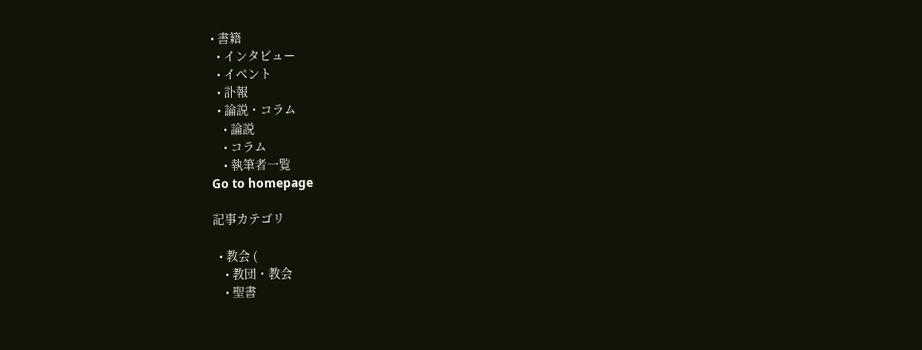• 書籍
  • インタビュー
  • イベント
  • 訃報
  • 論説・コラム
    • 論説
    • コラム
    • 執筆者一覧
Go to homepage

記事カテゴリ

  • 教会 (
    • 教団・教会
    • 聖書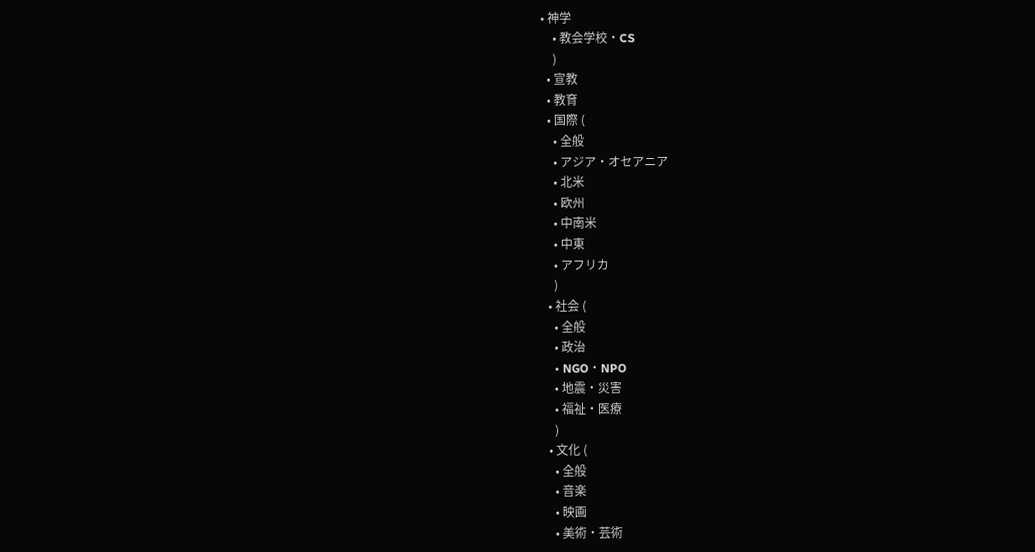• 神学
    • 教会学校・CS
    )
  • 宣教
  • 教育
  • 国際 (
    • 全般
    • アジア・オセアニア
    • 北米
    • 欧州
    • 中南米
    • 中東
    • アフリカ
    )
  • 社会 (
    • 全般
    • 政治
    • NGO・NPO
    • 地震・災害
    • 福祉・医療
    )
  • 文化 (
    • 全般
    • 音楽
    • 映画
    • 美術・芸術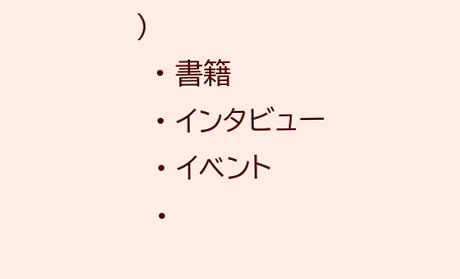)
  • 書籍
  • インタビュー
  • イベント
  •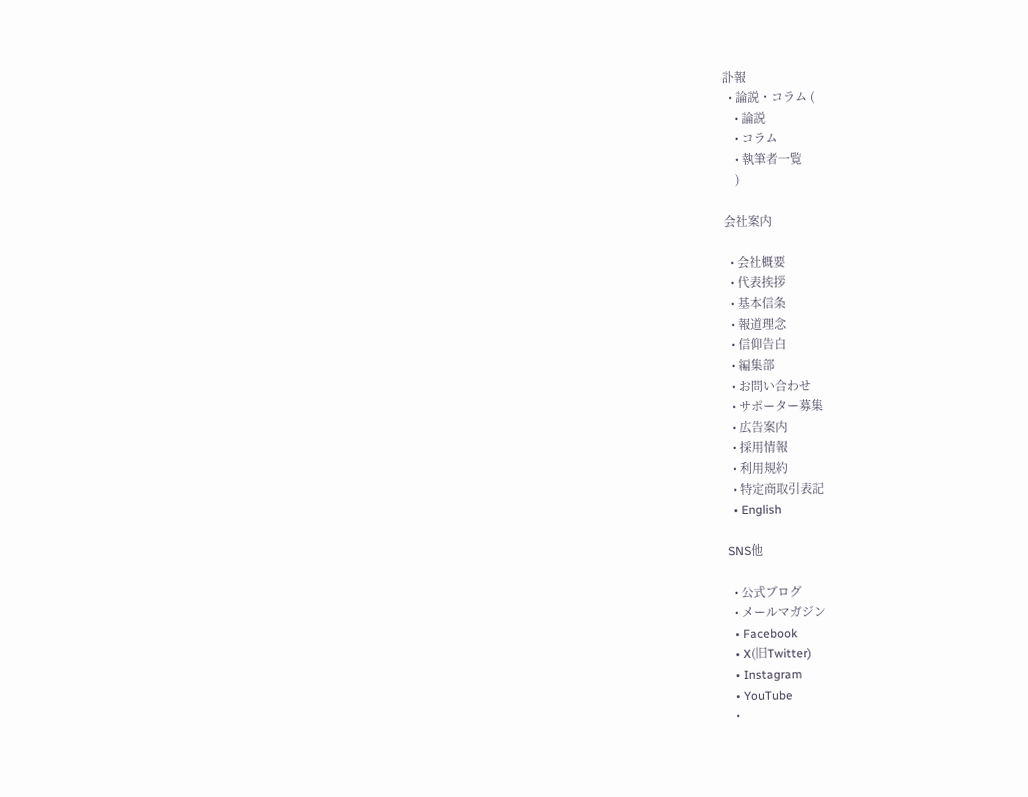訃報
  • 論説・コラム (
    • 論説
    • コラム
    • 執筆者一覧
    )

会社案内

  • 会社概要
  • 代表挨拶
  • 基本信条
  • 報道理念
  • 信仰告白
  • 編集部
  • お問い合わせ
  • サポーター募集
  • 広告案内
  • 採用情報
  • 利用規約
  • 特定商取引表記
  • English

SNS他

  • 公式ブログ
  • メールマガジン
  • Facebook
  • X(旧Twitter)
  • Instagram
  • YouTube
  •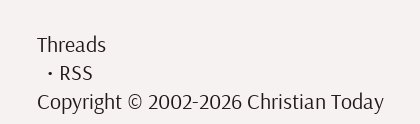Threads
  • RSS
Copyright © 2002-2026 Christian Today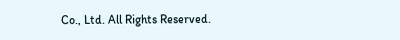Co., Ltd. All Rights Reserved.